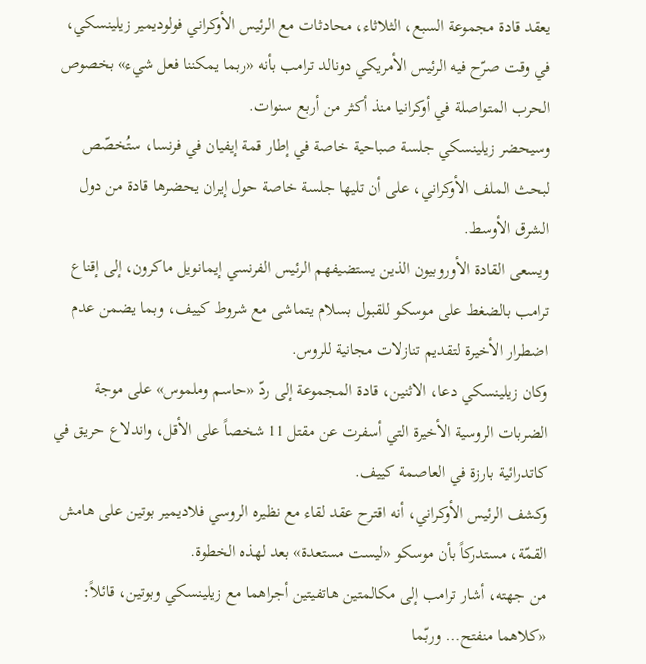يعقد قادة مجموعة السبع، الثلاثاء، محادثات مع الرئيس الأوكراني فولوديمير زيلينسكي، في وقت صرّح فيه الرئيس الأمريكي دونالد ترامب بأنه «ربما يمكننا فعل شيء» بخصوص الحرب المتواصلة في أوكرانيا منذ أكثر من أربع سنوات.
وسيحضر زيلينسكي جلسة صباحية خاصة في إطار قمة إيفيان في فرنسا، ستُخصّص لبحث الملف الأوكراني، على أن تليها جلسة خاصة حول إيران يحضرها قادة من دول الشرق الأوسط.
ويسعى القادة الأوروبيون الذين يستضيفهم الرئيس الفرنسي إيمانويل ماكرون، إلى إقناع ترامب بالضغط على موسكو للقبول بسلام يتماشى مع شروط كييف، وبما يضمن عدم اضطرار الأخيرة لتقديم تنازلات مجانية للروس.
وكان زيلينسكي دعا، الاثنين، قادة المجموعة إلى ردّ «حاسم وملموس» على موجة الضربات الروسية الأخيرة التي أسفرت عن مقتل 11 شخصاً على الأقل، واندلاع حريق في كاتدرائية بارزة في العاصمة كييف.
وكشف الرئيس الأوكراني، أنه اقترح عقد لقاء مع نظيره الروسي فلاديمير بوتين على هامش القمّة، مستدركاً بأن موسكو «ليست مستعدة» بعد لهذه الخطوة.
من جهته، أشار ترامب إلى مكالمتين هاتفيتين أجراهما مع زيلينسكي وبوتين، قائلاً: «كلاهما منفتح… وربّما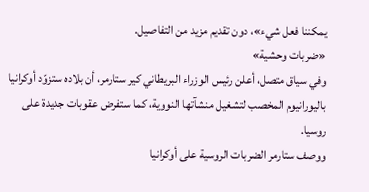يمكننا فعل شيء»، دون تقديم مزيد من التفاصيل.
«ضربات وحشية»
وفي سياق متصل، أعلن رئيس الوزراء البريطاني كير ستارمر، أن بلاده ستزوّد أوكرانيا باليورانيوم المخصب لتشغيل منشآتها النووية، كما ستفرض عقوبات جديدة على روسيا.
ووصف ستارمر الضربات الروسية على أوكرانيا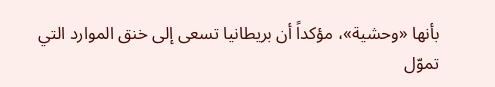بأنها «وحشية»، مؤكداً أن بريطانيا تسعى إلى خنق الموارد التي تموّل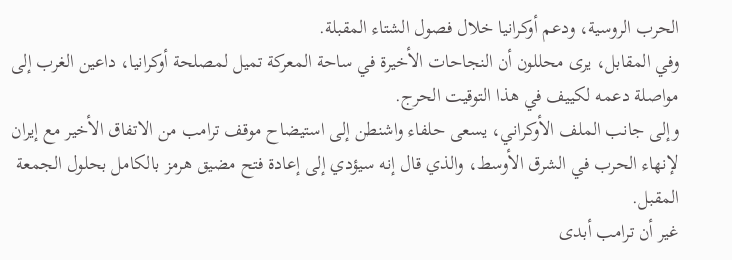الحرب الروسية، ودعم أوكرانيا خلال فصول الشتاء المقبلة.
وفي المقابل، يرى محللون أن النجاحات الأخيرة في ساحة المعركة تميل لمصلحة أوكرانيا، داعين الغرب إلى مواصلة دعمه لكييف في هذا التوقيت الحرج.
وإلى جانب الملف الأوكراني، يسعى حلفاء واشنطن إلى استيضاح موقف ترامب من الاتفاق الأخير مع إيران لإنهاء الحرب في الشرق الأوسط، والذي قال إنه سيؤدي إلى إعادة فتح مضيق هرمز بالكامل بحلول الجمعة المقبل.
غير أن ترامب أبدى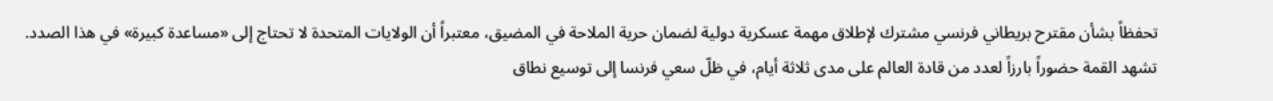تحفظاً بشأن مقترح بريطاني فرنسي مشترك لإطلاق مهمة عسكرية دولية لضمان حرية الملاحة في المضيق، معتبراً أن الولايات المتحدة لا تحتاج إلى «مساعدة كبيرة» في هذا الصدد.
تشهد القمة حضوراً بارزاً لعدد من قادة العالم على مدى ثلاثة أيام، في ظلّ سعي فرنسا إلى توسيع نطاق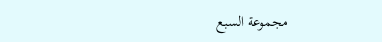مجموعة السبع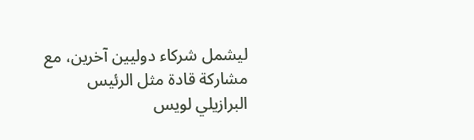ليشمل شركاء دوليين آخرين، مع مشاركة قادة مثل الرئيس البرازيلي لويس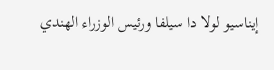إيناسيو لولا دا سيلفا ورئيس الوزراء الهندي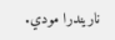ناريندرا مودي.